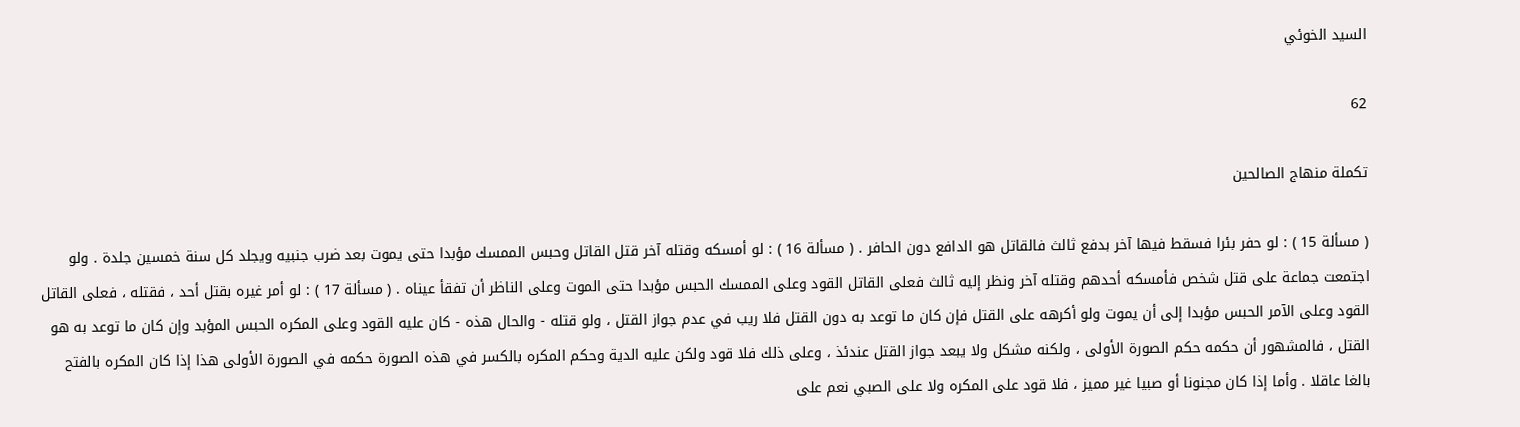السيد الخوئي

62

تكملة منهاج الصالحين

( مسألة 15 ) : لو حفر بئرا فسقط فيها آخر بدفع ثالث فالقاتل هو الدافع دون الحافر . ( مسألة 16 ) : لو أمسكه وقتله آخر قتل القاتل وحبس الممسك مؤبدا حتى يموت بعد ضرب جنبيه ويجلد كل سنة خمسين جلدة . ولو اجتمعت جماعة على قتل شخص فأمسكه أحدهم وقتله آخر ونظر إليه ثالث فعلى القاتل القود وعلى الممسك الحبس مؤبدا حتى الموت وعلى الناظر أن تفقأ عيناه . ( مسألة 17 ) : لو أمر غيره بقتل أحد ، فقتله ، فعلى القاتل القود وعلى الآمر الحبس مؤبدا إلى أن يموت ولو أكرهه على القتل فإن كان ما توعد به دون القتل فلا ريب في عدم جواز القتل ، ولو قتله - والحال هذه - كان عليه القود وعلى المكره الحبس المؤبد وإن كان ما توعد به هو القتل ، فالمشهور أن حكمه حكم الصورة الأولى ، ولكنه مشكل ولا يبعد جواز القتل عندئذ ، وعلى ذلك فلا قود ولكن عليه الدية وحكم المكره بالكسر في هذه الصورة حكمه في الصورة الأولى هذا إذا كان المكره بالفتح بالغا عاقلا . وأما إذا كان مجنونا أو صبيا غير مميز ، فلا قود على المكره ولا على الصبي نعم على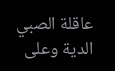عاقلة الصبي الدية وعلى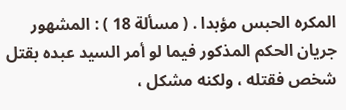المكره الحبس مؤبدا . ( مسألة 18 ) : المشهور جريان الحكم المذكور فيما لو أمر السيد عبده بقتل شخص فقتله ، ولكنه مشكل ،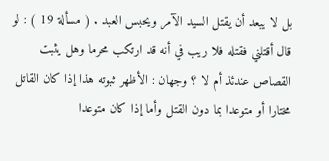بل لا يبعد أن يقتل السيد الآمر ويحبس العبد . ( مسألة 19 ) : لو قال أقتلني فقتله فلا ريب في أنه قد ارتكب محرما وهل يثبت القصاص عندئذ أم لا ؟ وجهان : الأظهر ثبوته هذا إذا كان القاتل مختارا أو متوعدا بما دون القتل وأما إذا كان متوعدا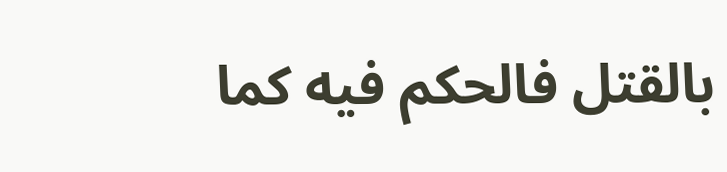بالقتل فالحكم فيه كما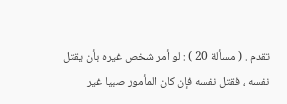تقدم . ( مسألة 20 ) : لو أمر شخص غيره بأن يقتل نفسه ، فقتل نفسه فإن كان المأمور صبيا غير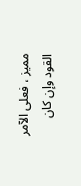مميز ، فعلى الآمر القود وإن كان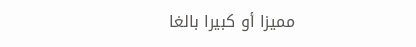مميزا أو كبيرا بالغا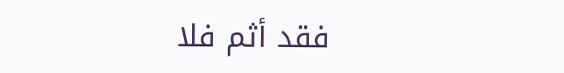فقد أثم فلا